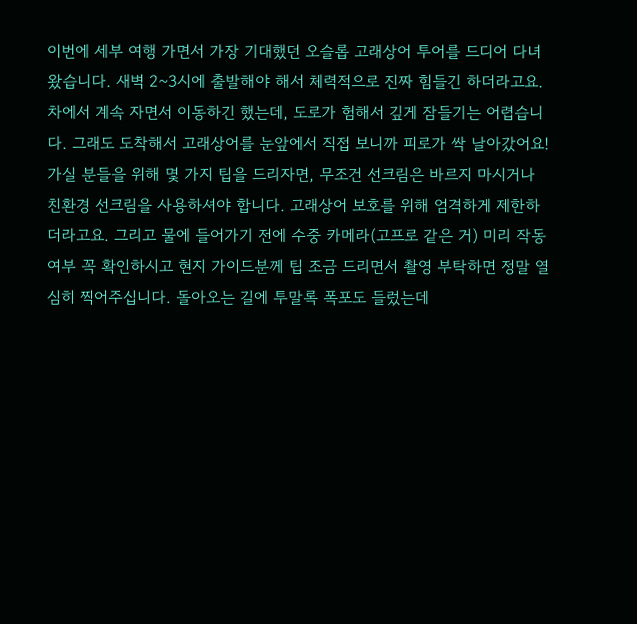이번에 세부 여행 가면서 가장 기대했던 오슬롭 고래상어 투어를 드디어 다녀왔습니다. 새벽 2~3시에 출발해야 해서 체력적으로 진짜 힘들긴 하더라고요. 차에서 계속 자면서 이동하긴 했는데, 도로가 험해서 깊게 잠들기는 어렵습니다. 그래도 도착해서 고래상어를 눈앞에서 직접 보니까 피로가 싹 날아갔어요! 가실 분들을 위해 몇 가지 팁을 드리자면, 무조건 선크림은 바르지 마시거나 친환경 선크림을 사용하셔야 합니다. 고래상어 보호를 위해 엄격하게 제한하더라고요. 그리고 물에 들어가기 전에 수중 카메라(고프로 같은 거) 미리 작동 여부 꼭 확인하시고 현지 가이드분께 팁 조금 드리면서 촬영 부탁하면 정말 열심히 찍어주십니다. 돌아오는 길에 투말록 폭포도 들렀는데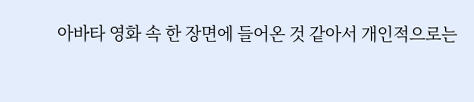아바타 영화 속 한 장면에 들어온 것 같아서 개인적으로는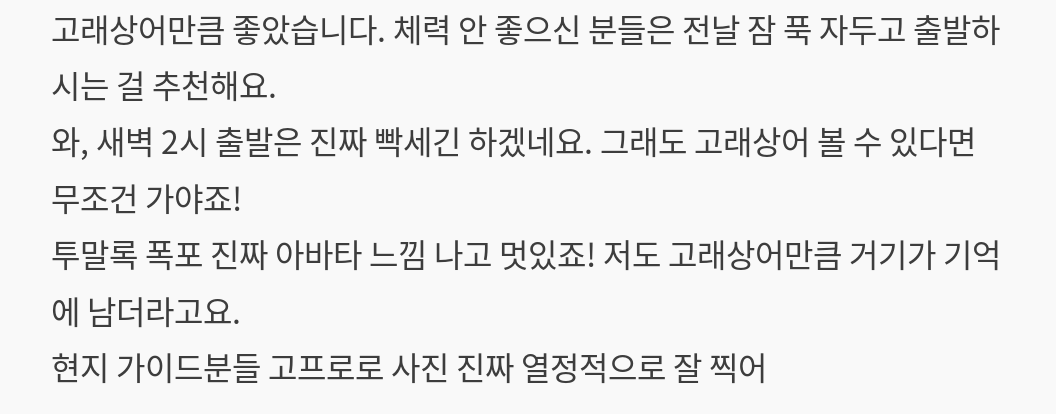고래상어만큼 좋았습니다. 체력 안 좋으신 분들은 전날 잠 푹 자두고 출발하시는 걸 추천해요.
와, 새벽 2시 출발은 진짜 빡세긴 하겠네요. 그래도 고래상어 볼 수 있다면 무조건 가야죠!
투말록 폭포 진짜 아바타 느낌 나고 멋있죠! 저도 고래상어만큼 거기가 기억에 남더라고요.
현지 가이드분들 고프로로 사진 진짜 열정적으로 잘 찍어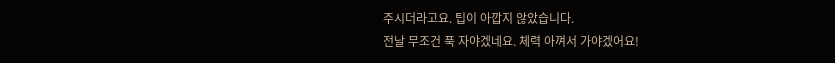주시더라고요. 팁이 아깝지 않았습니다.
전날 무조건 푹 자야겠네요. 체력 아껴서 가야겠어요!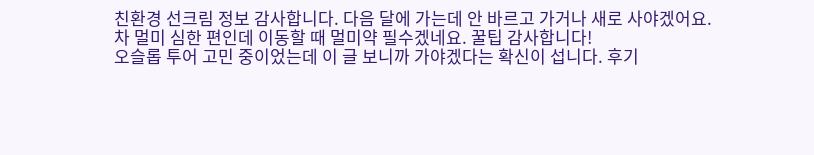친환경 선크림 정보 감사합니다. 다음 달에 가는데 안 바르고 가거나 새로 사야겠어요.
차 멀미 심한 편인데 이동할 때 멀미약 필수겠네요. 꿀팁 감사합니다!
오슬롭 투어 고민 중이었는데 이 글 보니까 가야겠다는 확신이 섭니다. 후기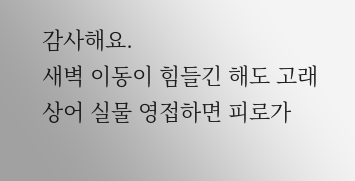감사해요.
새벽 이동이 힘들긴 해도 고래상어 실물 영접하면 피로가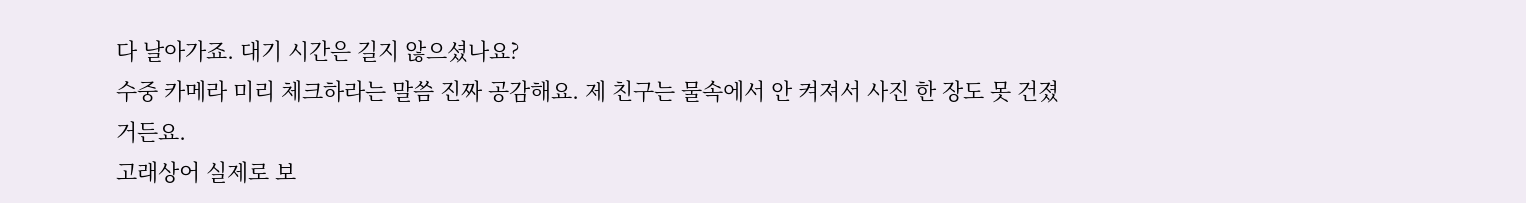다 날아가죠. 대기 시간은 길지 않으셨나요?
수중 카메라 미리 체크하라는 말씀 진짜 공감해요. 제 친구는 물속에서 안 켜져서 사진 한 장도 못 건졌거든요.
고래상어 실제로 보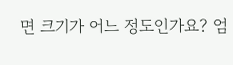면 크기가 어느 정도인가요? 엄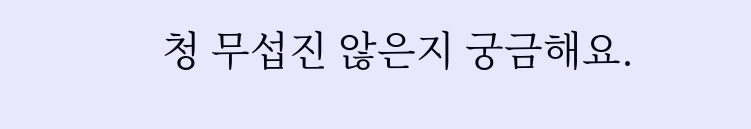청 무섭진 않은지 궁금해요.